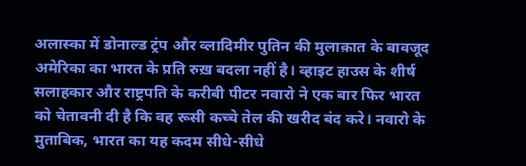अलास्का में डोनाल्ड ट्रंप और व्लादिमीर पुतिन की मुलाक़ात के बावजूद अमेरिका का भारत के प्रति रुख़ बदला नहीं है। व्हाइट हाउस के शीर्ष सलाहकार और राष्ट्रपति के करीबी पीटर नवारो ने एक बार फिर भारत को चेतावनी दी है कि वह रूसी कच्चे तेल की खरीद बंद करे। नवारो के मुताबिक, भारत का यह कदम सीधे-सीधे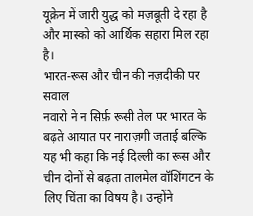यूक्रेन में जारी युद्ध को मज़बूती दे रहा है और मास्को को आर्थिक सहारा मिल रहा है।
भारत-रूस और चीन की नज़दीकी पर सवाल
नवारो ने न सिर्फ़ रूसी तेल पर भारत के बढ़ते आयात पर नाराज़गी जताई बल्कि यह भी कहा कि नई दिल्ली का रूस और चीन दोनों से बढ़ता तालमेल वॉशिंगटन के लिए चिंता का विषय है। उन्होंने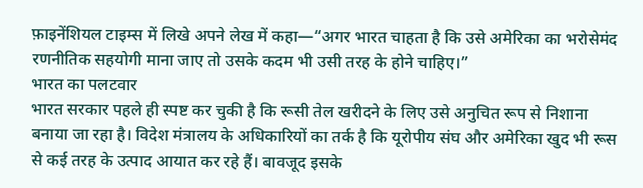फ़ाइनेंशियल टाइम्स में लिखे अपने लेख में कहा—“अगर भारत चाहता है कि उसे अमेरिका का भरोसेमंद रणनीतिक सहयोगी माना जाए तो उसके कदम भी उसी तरह के होने चाहिए।”
भारत का पलटवार
भारत सरकार पहले ही स्पष्ट कर चुकी है कि रूसी तेल खरीदने के लिए उसे अनुचित रूप से निशाना बनाया जा रहा है। विदेश मंत्रालय के अधिकारियों का तर्क है कि यूरोपीय संघ और अमेरिका खुद भी रूस से कई तरह के उत्पाद आयात कर रहे हैं। बावजूद इसके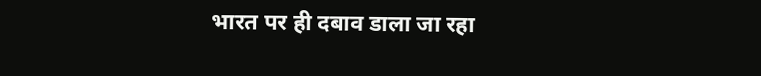भारत पर ही दबाव डाला जा रहा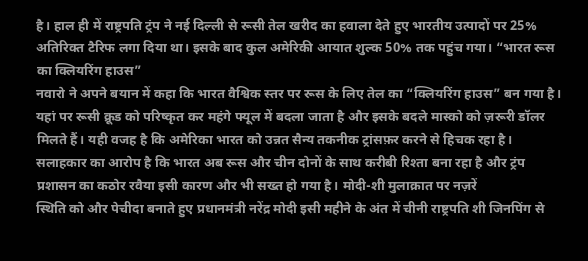है। हाल ही में राष्ट्रपति ट्रंप ने नई दिल्ली से रूसी तेल खरीद का हवाला देते हुए भारतीय उत्पादों पर 25% अतिरिक्त टैरिफ लगा दिया था। इसके बाद कुल अमेरिकी आयात शुल्क 50% तक पहुंच गया। “भारत रूस का क्लियरिंग हाउस”
नवारो ने अपने बयान में कहा कि भारत वैश्विक स्तर पर रूस के लिए तेल का “क्लियरिंग हाउस” बन गया है। यहां पर रूसी क्रूड को परिष्कृत कर महंगे फ्यूल में बदला जाता है और इसके बदले मास्को को ज़रूरी डॉलर मिलते हैं। यही वजह है कि अमेरिका भारत को उन्नत सैन्य तकनीक ट्रांसफ़र करने से हिचक रहा है। सलाहकार का आरोप है कि भारत अब रूस और चीन दोनों के साथ करीबी रिश्ता बना रहा है और ट्रंप प्रशासन का कठोर रवैया इसी कारण और भी सख्त हो गया है। मोदी-शी मुलाक़ात पर नज़रें
स्थिति को और पेचीदा बनाते हुए प्रधानमंत्री नरेंद्र मोदी इसी महीने के अंत में चीनी राष्ट्रपति शी जिनपिंग से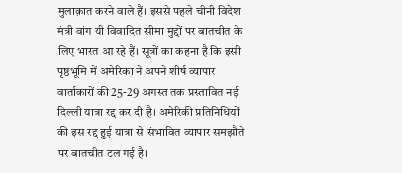मुलाक़ात करने वाले हैं। इससे पहले चीनी विदेश मंत्री वांग यी विवादित सीमा मुद्दों पर बातचीत के लिए भारत आ रहे हैं। सूत्रों का कहना है कि इसी पृष्ठभूमि में अमेरिका ने अपने शीर्ष व्यापार वार्ताकारों की 25-29 अगस्त तक प्रस्तावित नई दिल्ली यात्रा रद्द कर दी है। अमेरिकी प्रतिनिधियों की इस रद्द हुई यात्रा से संभावित व्यापार समझौते पर बातचीत टल गई है।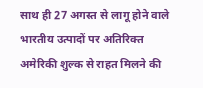साथ ही 27 अगस्त से लागू होने वाले भारतीय उत्पादों पर अतिरिक्त अमेरिकी शुल्क से राहत मिलने की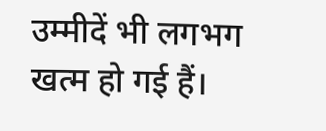उम्मीदें भी लगभग खत्म हो गई हैं।